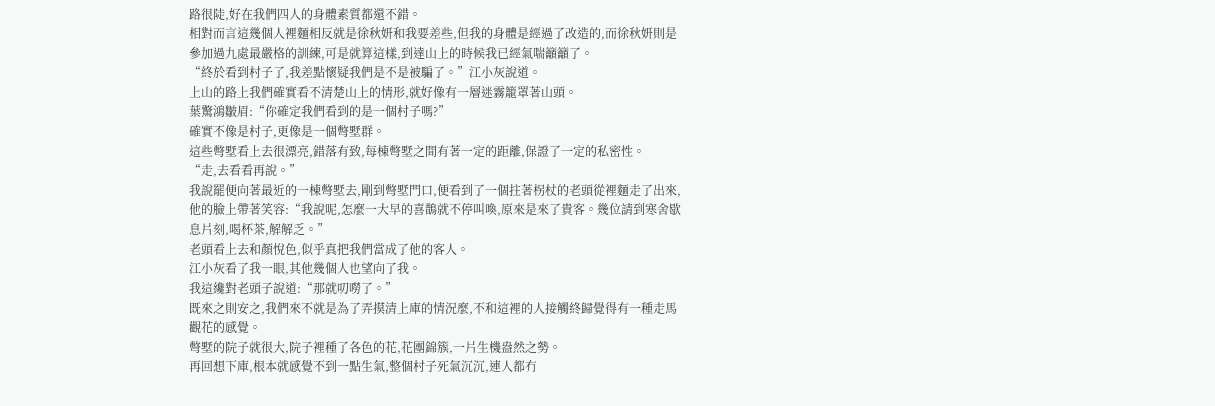路很陡,好在我們四人的身體素質都還不錯。
相對而言這幾個人裡麵相反就是徐秋妍和我要差些,但我的身體是經過了改造的,而徐秋妍則是參加過九處最嚴格的訓練,可是就算這樣,到達山上的時候我已經氣喘籲籲了。
“終於看到村子了,我差點懷疑我們是不是被騙了。”江小灰說道。
上山的路上我們確實看不清楚山上的情形,就好像有一層迷霧籠罩著山頭。
葉驚鴻皺眉:“你確定我們看到的是一個村子嗎?”
確實不像是村子,更像是一個彆墅群。
這些彆墅看上去很漂亮,錯落有致,每棟彆墅之間有著一定的距離,保證了一定的私密性。
“走,去看看再說。”
我說罷便向著最近的一棟彆墅去,剛到彆墅門口,便看到了一個拄著柺杖的老頭從裡麵走了出來,他的臉上帶著笑容:“我說呢,怎麼一大早的喜鵲就不停叫喚,原來是來了貴客。幾位請到寒舍歇息片刻,喝杯茶,解解乏。”
老頭看上去和顏悅色,似乎真把我們當成了他的客人。
江小灰看了我一眼,其他幾個人也望向了我。
我這纔對老頭子說道:“那就叨嘮了。”
既來之則安之,我們來不就是為了弄摸清上庫的情況麼,不和這裡的人接觸終歸覺得有一種走馬觀花的感覺。
彆墅的院子就很大,院子裡種了各色的花,花團錦簇,一片生機盎然之勢。
再回想下庫,根本就感覺不到一點生氣,整個村子死氣沉沉,連人都冇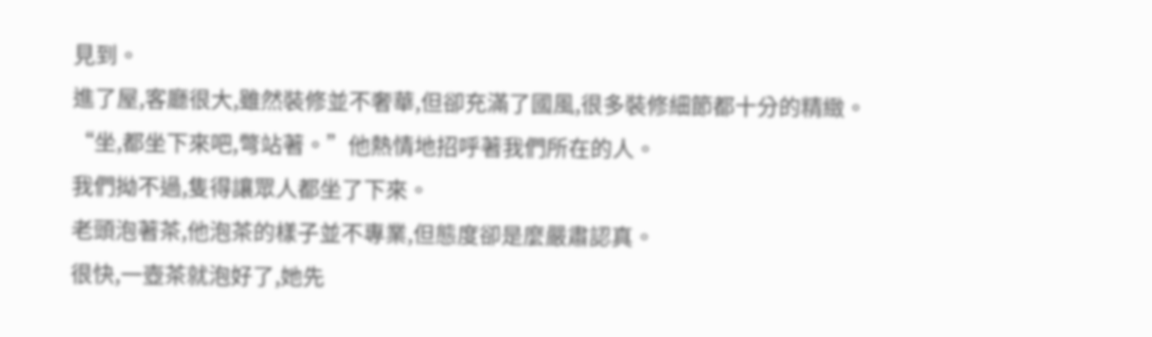見到。
進了屋,客廳很大,雖然裝修並不奢華,但卻充滿了國風,很多裝修細節都十分的精緻。
“坐,都坐下來吧,彆站著。”他熱情地招呼著我們所在的人。
我們拗不過,隻得讓眾人都坐了下來。
老頭泡著茶,他泡茶的樣子並不專業,但態度卻是麼嚴肅認真。
很快,一壺茶就泡好了,她先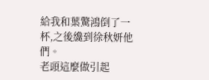給我和葉驚鴻倒了一杯,之後纔到徐秋妍他們。
老頭這麼做引起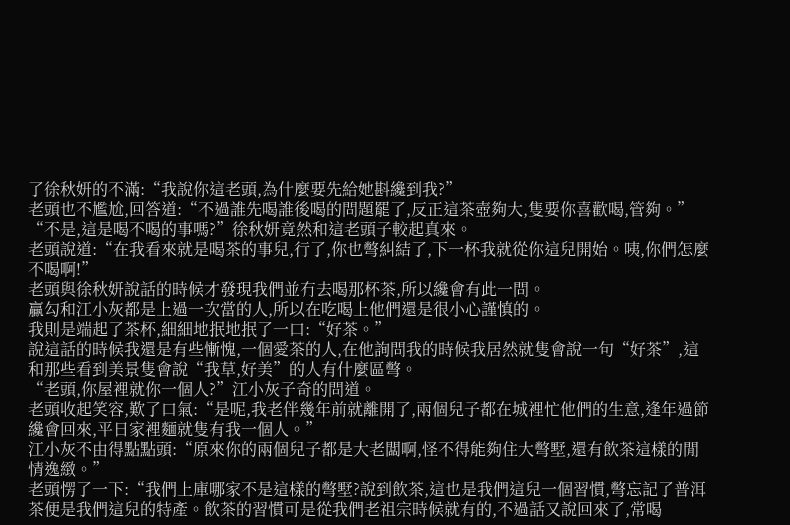了徐秋妍的不滿:“我說你這老頭,為什麼要先給她斟纔到我?”
老頭也不尷尬,回答道:“不過誰先喝誰後喝的問題罷了,反正這茶壺夠大,隻要你喜歡喝,管夠。”
“不是,這是喝不喝的事嗎?”徐秋妍竟然和這老頭子較起真來。
老頭說道:“在我看來就是喝茶的事兒,行了,你也彆糾結了,下一杯我就從你這兒開始。咦,你們怎麼不喝啊!”
老頭與徐秋妍說話的時候才發現我們並冇去喝那杯茶,所以纔會有此一問。
贏勾和江小灰都是上過一次當的人,所以在吃喝上他們還是很小心謹慎的。
我則是端起了茶杯,細細地抿地抿了一口:“好茶。”
說這話的時候我還是有些慚愧,一個愛茶的人,在他詢問我的時候我居然就隻會說一句“好茶”,這和那些看到美景隻會說“我草,好美”的人有什麼區彆。
“老頭,你屋裡就你一個人?”江小灰子奇的問道。
老頭收起笑容,歎了口氣:“是呢,我老伴幾年前就離開了,兩個兒子都在城裡忙他們的生意,逢年過節纔會回來,平日家裡麵就隻有我一個人。”
江小灰不由得點點頭:“原來你的兩個兒子都是大老闆啊,怪不得能夠住大彆墅,還有飲茶這樣的閒情逸緻。”
老頭愣了一下:“我們上庫哪家不是這樣的彆墅?說到飲茶,這也是我們這兒一個習慣,彆忘記了普洱茶便是我們這兒的特產。飲茶的習慣可是從我們老祖宗時候就有的,不過話又說回來了,常喝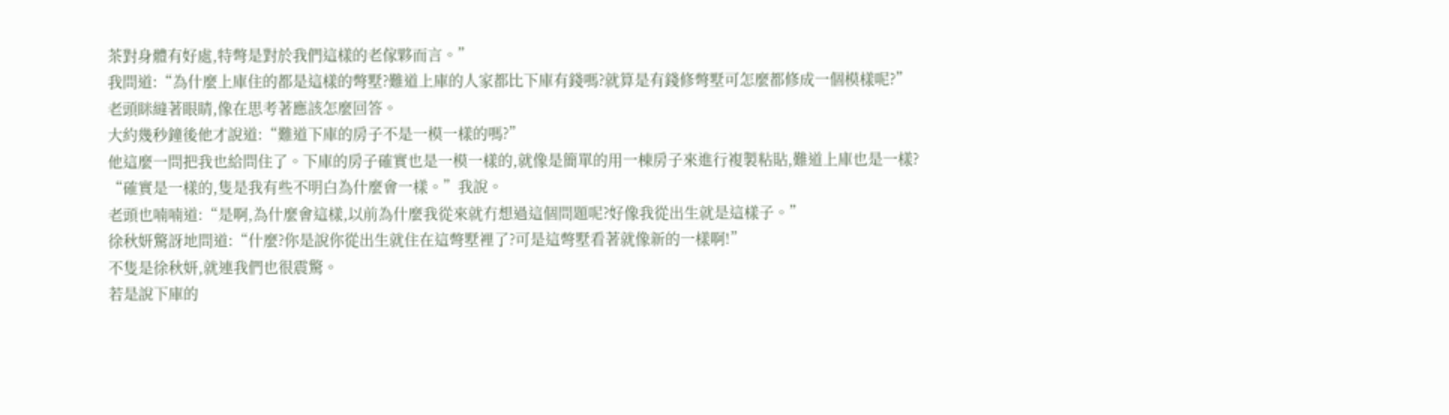茶對身體有好處,特彆是對於我們這樣的老傢夥而言。”
我問道:“為什麼上庫住的都是這樣的彆墅?難道上庫的人家都比下庫有錢嗎?就算是有錢修彆墅可怎麼都修成一個模樣呢?”
老頭眯縫著眼睛,像在思考著應該怎麼回答。
大約幾秒鐘後他才說道:“難道下庫的房子不是一模一樣的嗎?”
他這麼一問把我也給問住了。下庫的房子確實也是一模一樣的,就像是簡單的用一棟房子來進行複製粘貼,難道上庫也是一樣?
“確實是一樣的,隻是我有些不明白為什麼會一樣。”我說。
老頭也喃喃道:“是啊,為什麼會這樣,以前為什麼我從來就冇想過這個問題呢?好像我從出生就是這樣子。”
徐秋妍驚訝地問道:“什麼?你是說你從出生就住在這彆墅裡了?可是這彆墅看著就像新的一樣啊!”
不隻是徐秋妍,就連我們也很震驚。
若是說下庫的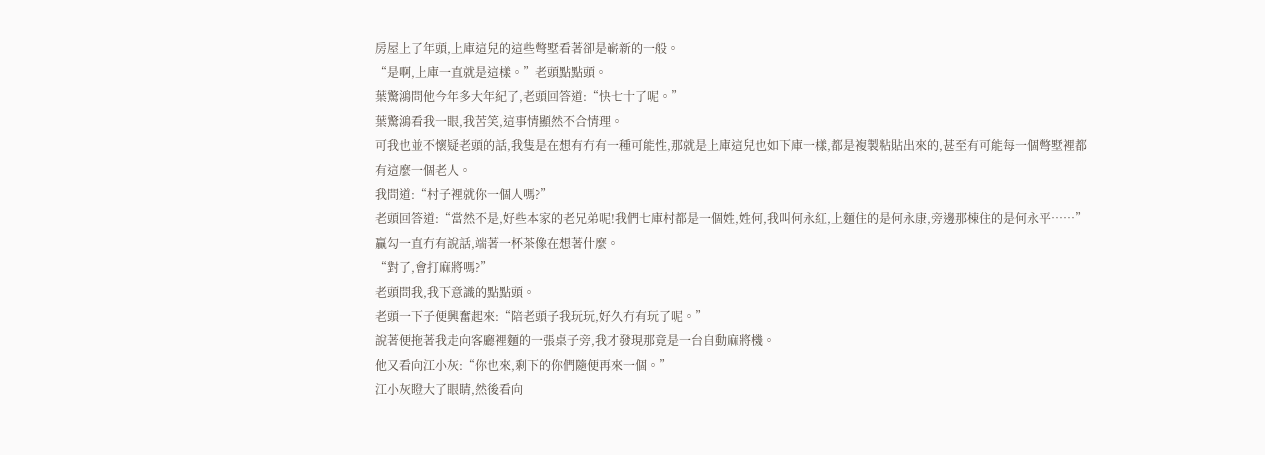房屋上了年頭,上庫這兒的這些彆墅看著卻是嶄新的一般。
“是啊,上庫一直就是這樣。”老頭點點頭。
葉驚鴻問他今年多大年紀了,老頭回答道:“快七十了呢。”
葉驚鴻看我一眼,我苦笑,這事情顯然不合情理。
可我也並不懷疑老頭的話,我隻是在想有冇有一種可能性,那就是上庫這兒也如下庫一樣,都是複製粘貼出來的,甚至有可能每一個彆墅裡都有這麼一個老人。
我問道:“村子裡就你一個人嗎?”
老頭回答道:“當然不是,好些本家的老兄弟呢!我們七庫村都是一個姓,姓何,我叫何永紅,上麵住的是何永康,旁邊那棟住的是何永平……”
贏勾一直冇有說話,端著一杯茶像在想著什麼。
“對了,會打麻將嗎?”
老頭問我,我下意識的點點頭。
老頭一下子便興奮起來:“陪老頭子我玩玩,好久冇有玩了呢。”
說著便拖著我走向客廳裡麵的一張桌子旁,我才發現那竟是一台自動麻將機。
他又看向江小灰:“你也來,剩下的你們隨便再來一個。”
江小灰瞪大了眼睛,然後看向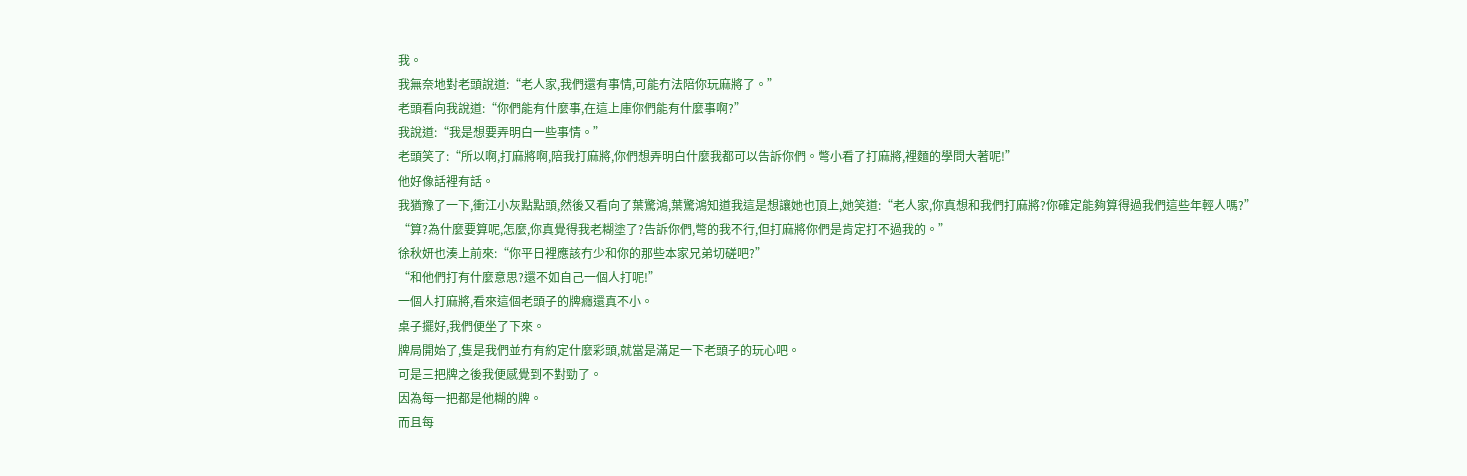我。
我無奈地對老頭說道:“老人家,我們還有事情,可能冇法陪你玩麻將了。”
老頭看向我說道:“你們能有什麼事,在這上庫你們能有什麼事啊?”
我說道:“我是想要弄明白一些事情。”
老頭笑了:“所以啊,打麻將啊,陪我打麻將,你們想弄明白什麼我都可以告訴你們。彆小看了打麻將,裡麵的學問大著呢!”
他好像話裡有話。
我猶豫了一下,衝江小灰點點頭,然後又看向了葉驚鴻,葉驚鴻知道我這是想讓她也頂上,她笑道:“老人家,你真想和我們打麻將?你確定能夠算得過我們這些年輕人嗎?”
“算?為什麼要算呢,怎麼,你真覺得我老糊塗了?告訴你們,彆的我不行,但打麻將你們是肯定打不過我的。”
徐秋妍也湊上前來:“你平日裡應該冇少和你的那些本家兄弟切磋吧?”
“和他們打有什麼意思?還不如自己一個人打呢!”
一個人打麻將,看來這個老頭子的牌癮還真不小。
桌子擺好,我們便坐了下來。
牌局開始了,隻是我們並冇有約定什麼彩頭,就當是滿足一下老頭子的玩心吧。
可是三把牌之後我便感覺到不對勁了。
因為每一把都是他糊的牌。
而且每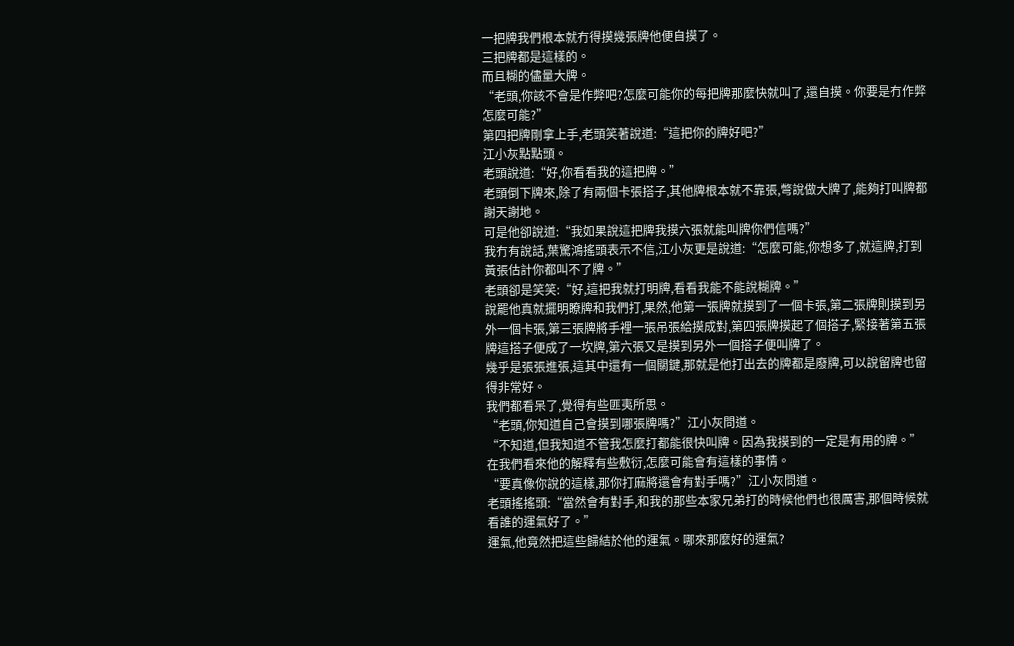一把牌我們根本就冇得摸幾張牌他便自摸了。
三把牌都是這樣的。
而且糊的儘量大牌。
“老頭,你該不會是作弊吧?怎麼可能你的每把牌那麼快就叫了,還自摸。你要是冇作弊怎麼可能?”
第四把牌剛拿上手,老頭笑著說道:“這把你的牌好吧?”
江小灰點點頭。
老頭說道:“好,你看看我的這把牌。”
老頭倒下牌來,除了有兩個卡張搭子,其他牌根本就不靠張,彆說做大牌了,能夠打叫牌都謝天謝地。
可是他卻說道:“我如果說這把牌我摸六張就能叫牌你們信嗎?”
我冇有說話,葉驚鴻搖頭表示不信,江小灰更是說道:“怎麼可能,你想多了,就這牌,打到黃張估計你都叫不了牌。”
老頭卻是笑笑:“好,這把我就打明牌,看看我能不能說糊牌。”
說罷他真就擺明瞭牌和我們打,果然,他第一張牌就摸到了一個卡張,第二張牌則摸到另外一個卡張,第三張牌將手裡一張吊張給摸成對,第四張牌摸起了個搭子,緊接著第五張牌這搭子便成了一坎牌,第六張又是摸到另外一個搭子便叫牌了。
幾乎是張張進張,這其中還有一個關鍵,那就是他打出去的牌都是廢牌,可以說留牌也留得非常好。
我們都看呆了,覺得有些匪夷所思。
“老頭,你知道自己會摸到哪張牌嗎?”江小灰問道。
“不知道,但我知道不管我怎麼打都能很快叫牌。因為我摸到的一定是有用的牌。”
在我們看來他的解釋有些敷衍,怎麼可能會有這樣的事情。
“要真像你說的這樣,那你打麻將還會有對手嗎?”江小灰問道。
老頭搖搖頭:“當然會有對手,和我的那些本家兄弟打的時候他們也很厲害,那個時候就看誰的運氣好了。”
運氣,他竟然把這些歸結於他的運氣。哪來那麼好的運氣?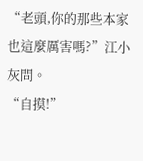“老頭,你的那些本家也這麼厲害嗎?”江小灰問。
“自摸!”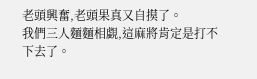老頭興奮,老頭果真又自摸了。
我們三人麵麵相覷,這麻將肯定是打不下去了。